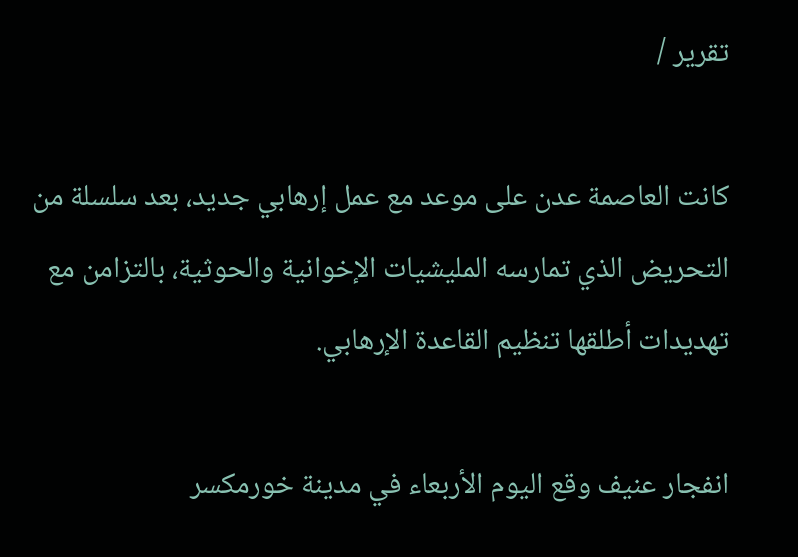تقرير /

كانت العاصمة عدن على موعد مع عمل إرهابي جديد، بعد سلسلة من التحريض الذي تمارسه المليشيات الإخوانية والحوثية، بالتزامن مع تهديدات أطلقها تنظيم القاعدة الإرهابي.

انفجار عنيف وقع اليوم الأربعاء في مدينة خورمكسر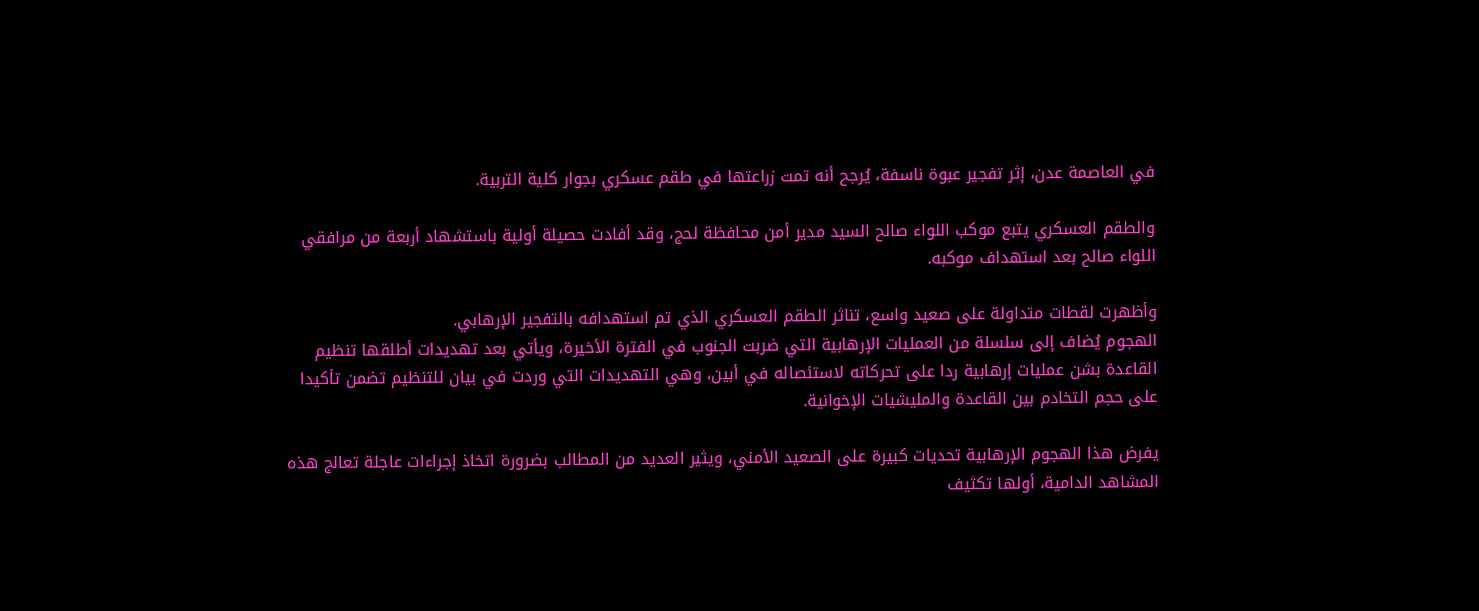في العاصمة عدن، إثر تفجير عبوة ناسفة، يُرجح أنه تمت زراعتها في طقم عسكري بجوار كلية التربية.

والطقم العسكري يتبع موكب اللواء صالح السيد مدير أمن محافظة لحج، وقد أفادت حصيلة أولية باستشهاد أربعة من مرافقي اللواء صالح بعد استهداف موكبه.

وأظهرت لقطات متداولة على صعيد واسع، تناثر الطقم العسكري الذي تم استهدافه بالتفجير الإرهابي.
الهجوم يُضاف إلى سلسلة من العمليات الإرهابية التي ضربت الجنوب في الفترة الأخيرة، ويأتي بعد تهديدات أطلقها تنظيم القاعدة بشن عمليات إرهابية ردا على تحركاته لاستئصاله في أبين، وهي التهديدات التي وردت في بيان للتنظيم تضمن تأكيدا على حجم التخادم بين القاعدة والمليشيات الإخوانية.

يفرض هذا الهجوم الإرهابية تحديات كبيرة على الصعيد الأمني، ويثير العديد من المطالب بضرورة اتخاذ إجراءات عاجلة تعالج هذه المشاهد الدامية، أولها تكثيف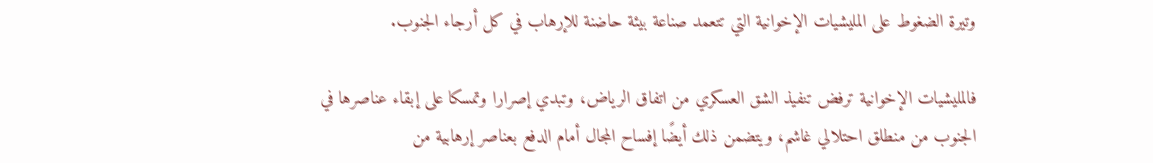وتيرة الضغوط على المليشيات الإخوانية التي تتعمد صناعة بيئة حاضنة للإرهاب في كل أرجاء الجنوب.

فالمليشيات الإخوانية ترفض تنفيذ الشق العسكري من اتفاق الرياض، وتبدي إصرارا وتمسكا على إبقاء عناصرها في الجنوب من منطلق احتلالي غاشم، ويتضمن ذلك أيضًا إفساح المجال أمام الدفع بعناصر إرهابية من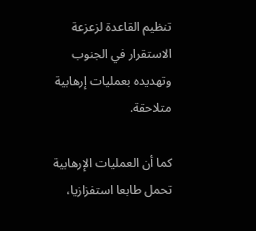تنظيم القاعدة لزعزعة الاستقرار في الجنوب وتهديده بعمليات إرهابية متلاحقة.

كما أن العمليات الإرهابية تحمل طابعا استفزازيا،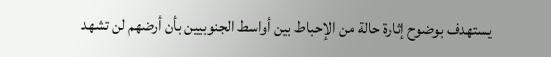يستهدف بوضوح إثارة حالة من الإحباط بين أواسط الجنوبيين بأن أرضهم لن تشهد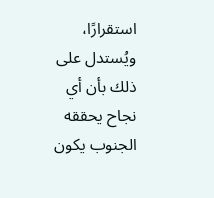استقرارًا، ويُستدل على ذلك بأن أي نجاح يحققه الجنوب يكون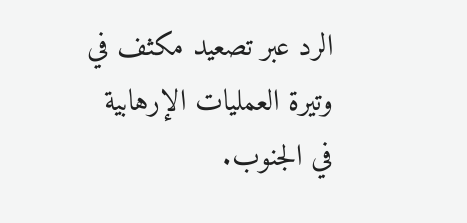الرد عبر تصعيد مكثف في وتيرة العمليات الإرهابية في الجنوب.